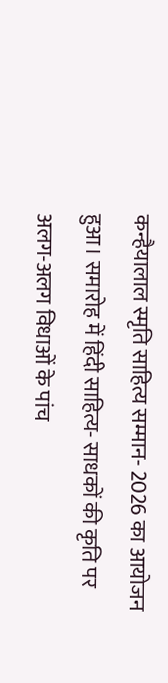कन्हैयालाल स्मृति साहित्य सम्मान- 2026 का आयोजन हुआ। समारोह में हिंदी साहित्य- साधकों की कृति पर अलग-अलग विधाओं के पांच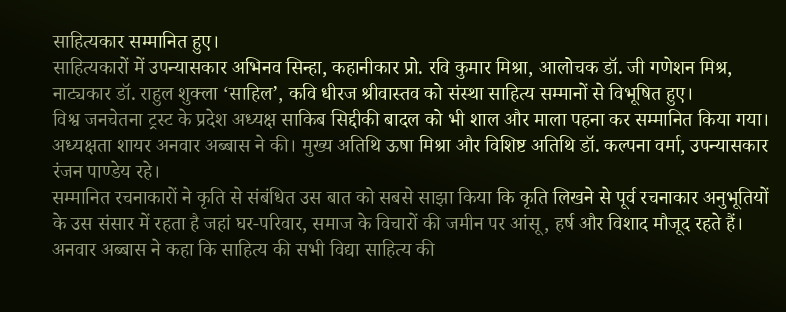साहित्यकार सम्मानित हुए।
साहित्यकारों में उपन्यासकार अभिनव सिन्हा, कहानीकार प्रो. रवि कुमार मिश्रा, आलोचक डॉ. जी गणेशन मिश्र, नाट्यकार डॉ. राहुल शुक्ला ‘साहिल’, कवि धीरज श्रीवास्तव को संस्था साहित्य सम्मानों से विभूषित हुए।
विश्व जनचेतना ट्रस्ट के प्रदेश अध्यक्ष साकिब सिद्दीकी बादल को भी शाल और माला पहना कर सम्मानित किया गया। अध्यक्षता शायर अनवार अब्बास ने की। मुख्य अतिथि ऊषा मिश्रा और विशिष्ट अतिथि डॉ. कल्पना वर्मा, उपन्यासकार रंजन पाण्डेय रहे।
सम्मानित रचनाकारों ने कृति से संबंधित उस बात को सबसे साझा किया कि कृति लिखने से पूर्व रचनाकार अनुभूतियों के उस संसार में रहता है जहां घर-परिवार, समाज के विचारों की जमीन पर आंसू, हर्ष और विशाद मौजूद रहते हैं।
अनवार अब्बास ने कहा कि साहित्य की सभी विद्या साहित्य की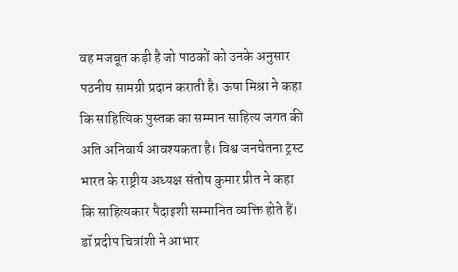वह मजबूत कड़ी है जो पाठकों को उनके अनुसार पठनीय सामग्री प्रदान कराती है। ऊषा मिश्रा ने कहा कि साहित्यिक पुस्तक का सम्मान साहित्य जगत की अति अनिवार्य आवश्यकता है। विश्व जनचेतना ट्रस्ट भारत के राष्ट्रीय अध्यक्ष संतोष कुमार प्रीत ने कहा कि साहित्यकार पैदाइशी सम्मानित व्यक्ति होते हैं। डॉ प्रदीप चित्रांशी ने आभार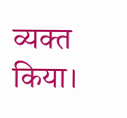व्यक्त किया।